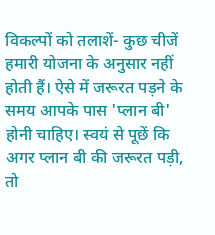विकल्पों को तलाशें- कुछ चीजें हमारी योजना के अनुसार नहीं होती हैं। ऐसे में जरूरत पड़ने के समय आपके पास 'प्लान बी' होनी चाहिए। स्वयं से पूछें कि अगर प्लान बी की जरूरत पड़ी, तो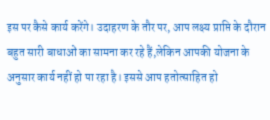इस पर कैसे कार्य करेंगे। उदाहरण के तौर पर, आप लक्ष्य प्राप्ति के दौरान बहुत सारी बाधाओं का सामना कर रहे हैं,लेकिन आपकी योजना के अनुसार कार्य नहीं हो पा रहा है। इससे आप हतोत्साहित हो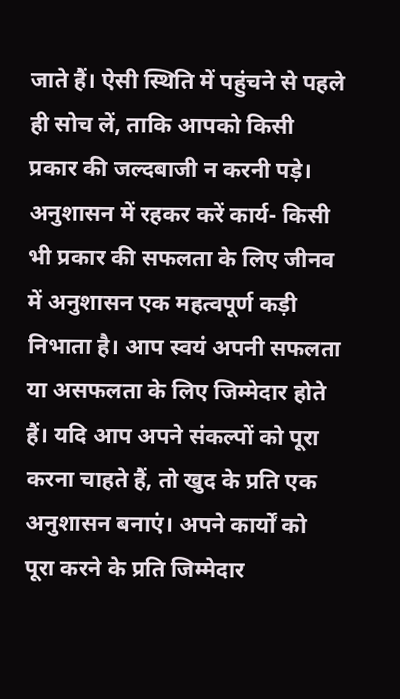जाते हैं। ऐसी स्थिति में पहुंचने से पहले ही सोच लें, ताकि आपको किसी प्रकार की जल्दबाजी न करनी पड़े।
अनुशासन में रहकर करें कार्य- किसी भी प्रकार की सफलता के लिए जीनव में अनुशासन एक महत्वपूर्ण कड़ी निभाता है। आप स्वयं अपनी सफलता या असफलता के लिए जिम्मेदार होते हैं। यदि आप अपने संकल्पों को पूरा करना चाहते हैं, तो खुद के प्रति एक अनुशासन बनाएं। अपने कार्यों को पूरा करने के प्रति जिम्मेदार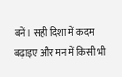बनें। सही दिशा में कदम बढ़ाइए और मन में किसी भी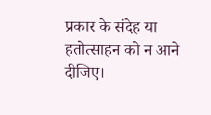प्रकार के संदेह या हतोत्साहन को न आने दीजिए।